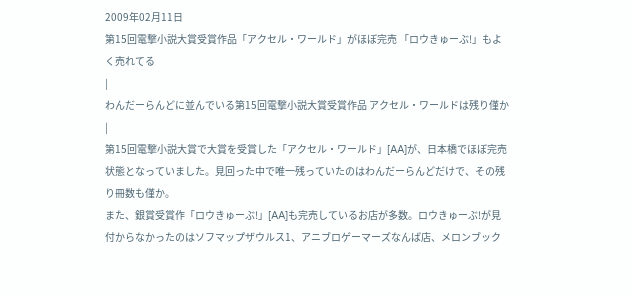2009年02月11日
第15回電撃小説大賞受賞作品「アクセル・ワールド」がほぼ完売 「ロウきゅーぶ!」もよく売れてる
|
わんだーらんどに並んでいる第15回電撃小説大賞受賞作品 アクセル・ワールドは残り僅か
|
第15回電撃小説大賞で大賞を受賞した「アクセル・ワールド」[AA]が、日本橋でほぼ完売状態となっていました。見回った中で唯一残っていたのはわんだーらんどだけで、その残り冊数も僅か。
また、銀賞受賞作「ロウきゅーぶ!」[AA]も完売しているお店が多数。ロウきゅーぶ!が見付からなかったのはソフマップザウルス1、アニブロゲーマーズなんば店、メロンブック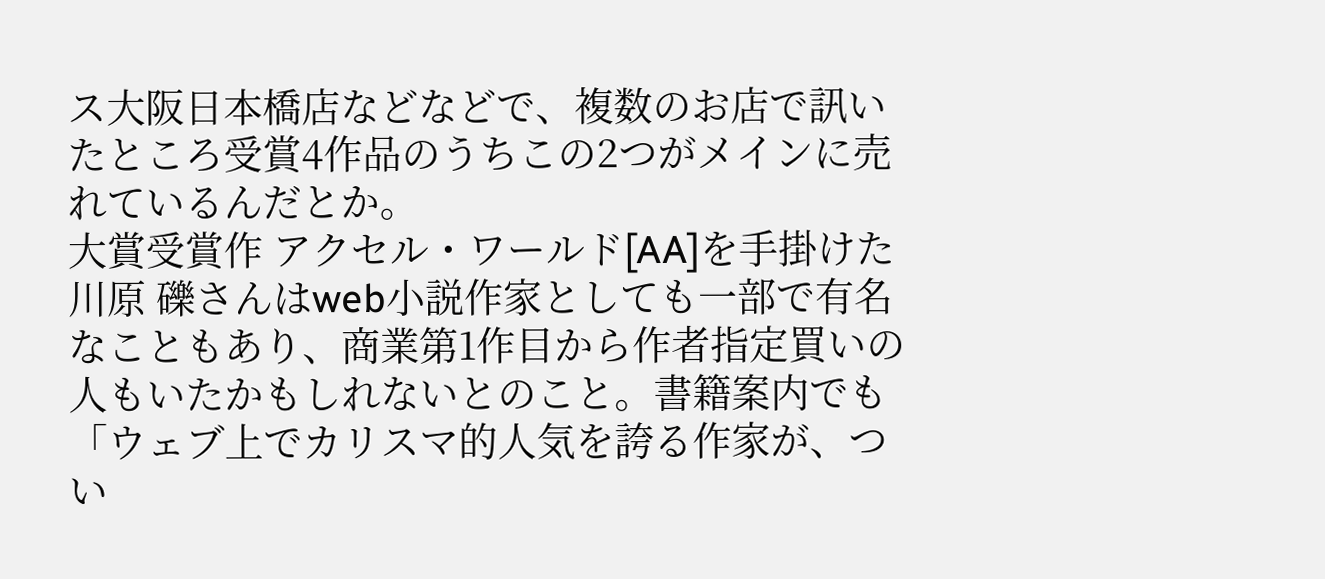ス大阪日本橋店などなどで、複数のお店で訊いたところ受賞4作品のうちこの2つがメインに売れているんだとか。
大賞受賞作 アクセル・ワールド[AA]を手掛けた川原 礫さんはweb小説作家としても一部で有名なこともあり、商業第1作目から作者指定買いの人もいたかもしれないとのこと。書籍案内でも「ウェブ上でカリスマ的人気を誇る作家が、つい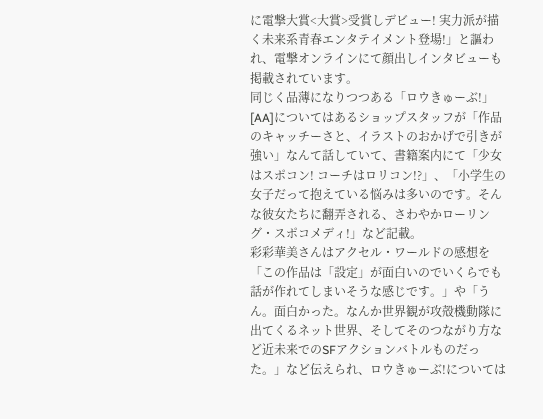に電撃大賞<大賞>受賞しデビュー! 実力派が描く未来系青春エンタテイメント登場!」と謳われ、電撃オンラインにて顔出しインタビューも掲載されています。
同じく品薄になりつつある「ロウきゅーぶ!」[AA]についてはあるショップスタッフが「作品のキャッチーさと、イラストのおかげで引きが強い」なんて話していて、書籍案内にて「少女はスポコン! コーチはロリコン!?」、「小学生の女子だって抱えている悩みは多いのです。そんな彼女たちに翻弄される、さわやかローリング・スポコメディ!」など記載。
彩彩華美さんはアクセル・ワールドの感想を「この作品は「設定」が面白いのでいくらでも話が作れてしまいそうな感じです。」や「うん。面白かった。なんか世界観が攻殻機動隊に出てくるネット世界、そしてそのつながり方など近未来でのSFアクションバトルものだった。」など伝えられ、ロウきゅーぶ!については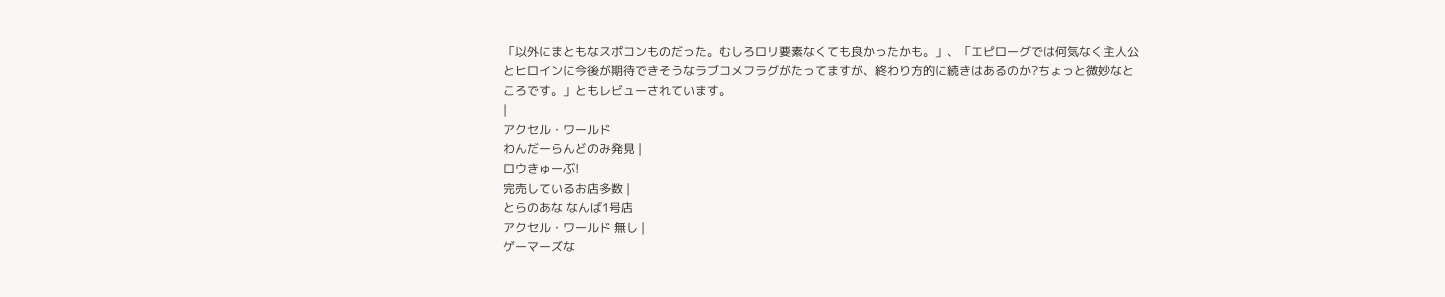「以外にまともなスポコンものだった。むしろロリ要素なくても良かったかも。」、「エピローグでは何気なく主人公とヒロインに今後が期待できそうなラブコメフラグがたってますが、終わり方的に続きはあるのか?ちょっと微妙なところです。」ともレビューされています。
|
アクセル・ワールド
わんだーらんどのみ発見 |
ロウきゅーぶ!
完売しているお店多数 |
とらのあな なんば1号店
アクセル・ワールド 無し |
ゲーマーズな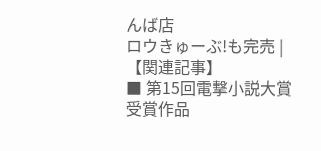んば店
ロウきゅーぶ!も完売 |
【関連記事】
■ 第15回電撃小説大賞受賞作品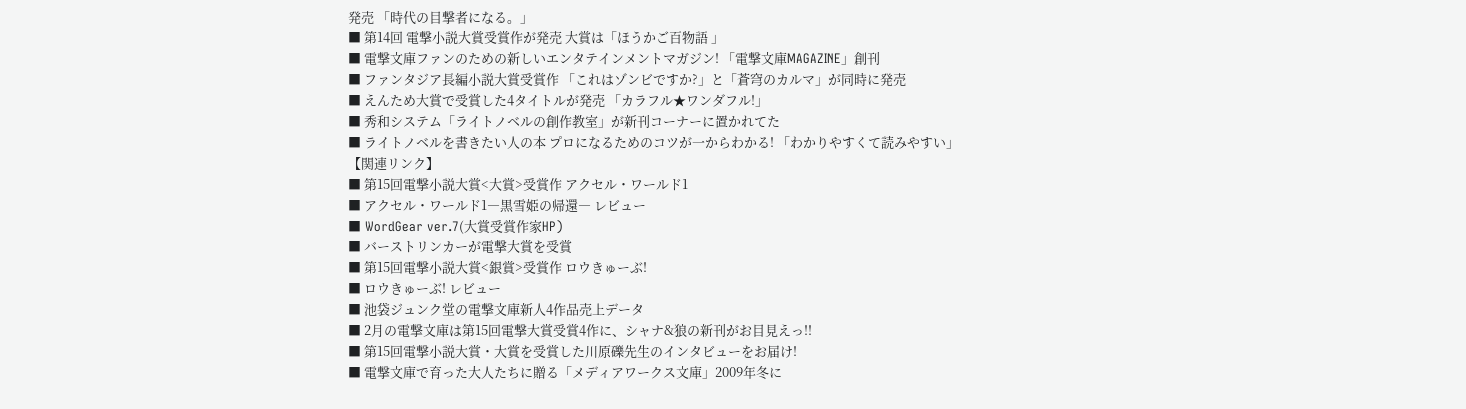発売 「時代の目撃者になる。」
■ 第14回 電撃小説大賞受賞作が発売 大賞は「ほうかご百物語 」
■ 電撃文庫ファンのための新しいエンタテインメントマガジン! 「電撃文庫MAGAZINE」創刊
■ ファンタジア長編小説大賞受賞作 「これはゾンビですか?」と「蒼穹のカルマ」が同時に発売
■ えんため大賞で受賞した4タイトルが発売 「カラフル★ワンダフル!」
■ 秀和システム「ライトノベルの創作教室」が新刊コーナーに置かれてた
■ ライトノベルを書きたい人の本 プロになるためのコツが一からわかる! 「わかりやすくて読みやすい」
【関連リンク】
■ 第15回電撃小説大賞<大賞>受賞作 アクセル・ワールド1
■ アクセル・ワールド1―黒雪姫の帰還― レビュー
■ WordGear ver.7(大賞受賞作家HP)
■ バーストリンカーが電撃大賞を受賞
■ 第15回電撃小説大賞<銀賞>受賞作 ロウきゅーぶ!
■ ロウきゅーぶ! レビュー
■ 池袋ジュンク堂の電撃文庫新人4作品売上データ
■ 2月の電撃文庫は第15回電撃大賞受賞4作に、シャナ&狼の新刊がお目見えっ!!
■ 第15回電撃小説大賞・大賞を受賞した川原礫先生のインタビューをお届け!
■ 電撃文庫で育った大人たちに贈る「メディアワークス文庫」2009年冬に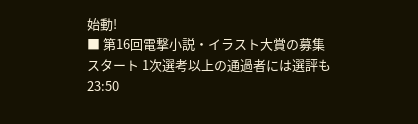始動!
■ 第16回電撃小説・イラスト大賞の募集スタート 1次選考以上の通過者には選評も
23:50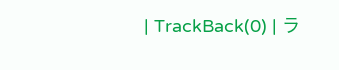| TrackBack(0) | ラ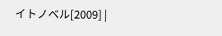イトノベル[2009] |